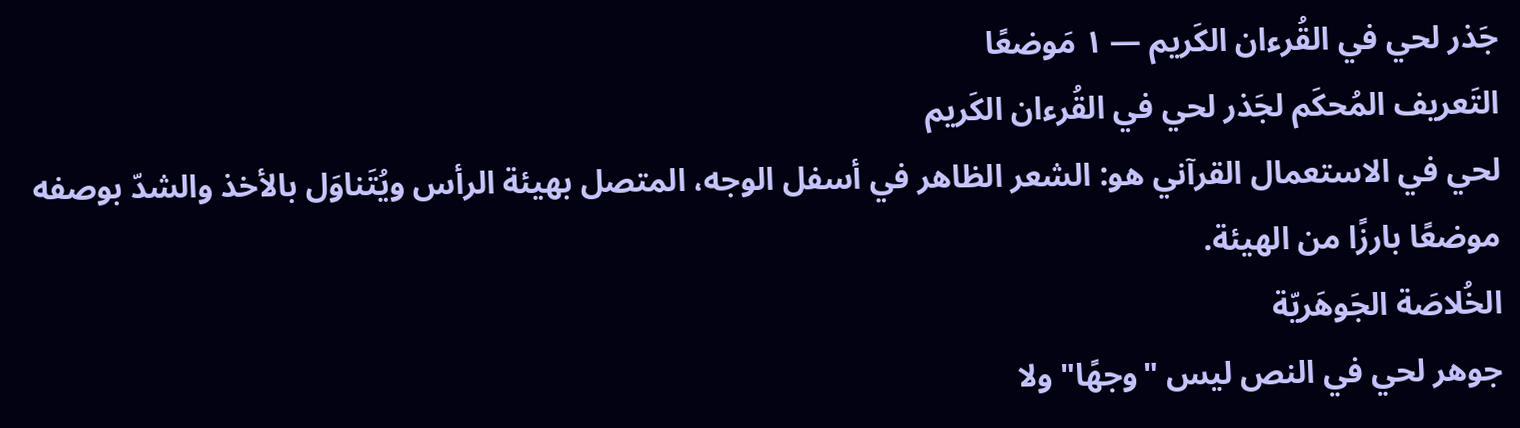جَذر لحي في القُرءان الكَريم — ١ مَوضعًا
التَعريف المُحكَم لجَذر لحي في القُرءان الكَريم
لحي في الاستعمال القرآني هو: الشعر الظاهر في أسفل الوجه، المتصل بهيئة الرأس ويُتَناوَل بالأخذ والشدّ بوصفه موضعًا بارزًا من الهيئة.
الخُلاصَة الجَوهَريّة
جوهر لحي في النص ليس "وجهًا" ولا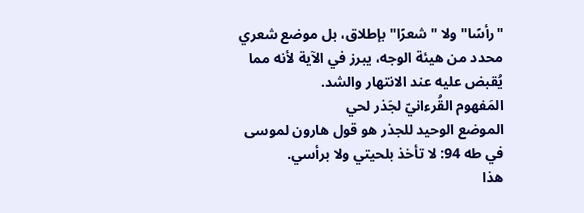"رأسًا" ولا "شعرًا" بإطلاق، بل موضع شعري محدد من هيئة الوجه، يبرز في الآية لأنه مما يُقبض عليه عند الانتهار والشد.
المَفهوم القُرءانيّ لجَذر لحي
الموضع الوحيد للجذر هو قول هارون لموسى في طه 94: لا تأخذ بلحيتي ولا برأسي.
هذا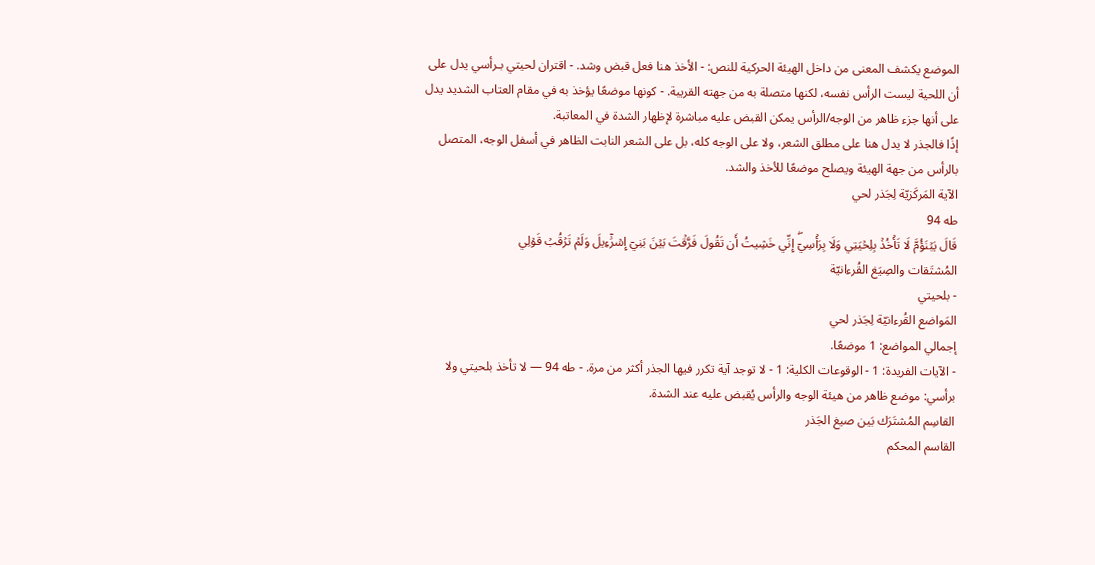الموضع يكشف المعنى من داخل الهيئة الحركية للنص: - الأخذ هنا فعل قبض وشد. - اقتران لحيتي بـرأسي يدل على أن اللحية ليست الرأس نفسه، لكنها متصلة به من جهته القريبة. - كونها موضعًا يؤخذ به في مقام العتاب الشديد يدل على أنها جزء ظاهر من الوجه/الرأس يمكن القبض عليه مباشرة لإظهار الشدة في المعاتبة.
إذًا فالجذر لا يدل هنا على مطلق الشعر، ولا على الوجه كله، بل على الشعر النابت الظاهر في أسفل الوجه، المتصل بالرأس من جهة الهيئة ويصلح موضعًا للأخذ والشد.
الآية المَركَزيّة لِجَذر لحي
طه 94
قَالَ يَبۡنَؤُمَّ لَا تَأۡخُذۡ بِلِحۡيَتِي وَلَا بِرَأۡسِيٓۖ إِنِّي خَشِيتُ أَن تَقُولَ فَرَّقۡتَ بَيۡنَ بَنِيٓ إِسۡرَٰٓءِيلَ وَلَمۡ تَرۡقُبۡ قَوۡلِي
المُشتَقات والصِيَغ القُرءانيّة
- بلحيتي
المَواضع القُرءانيّة لِجَذر لحي
إجمالي المواضع: 1 موضعًا.
- الآيات الفريدة: 1 - الوقوعات الكلية: 1 - لا توجد آية تكرر فيها الجذر أكثر من مرة. - طه 94 — لا تأخذ بلحيتي ولا برأسي: موضع ظاهر من هيئة الوجه والرأس يُقبض عليه عند الشدة.
القاسِم المُشتَرَك بَين صيغ الجَذر
القاسم المحكم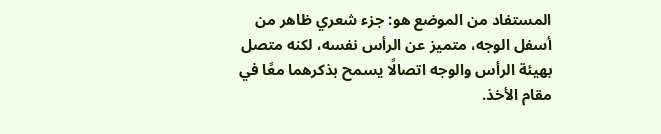المستفاد من الموضع هو: جزء شعري ظاهر من أسفل الوجه، متميز عن الرأس نفسه، لكنه متصل بهيئة الرأس والوجه اتصالًا يسمح بذكرهما معًا في مقام الأخذ.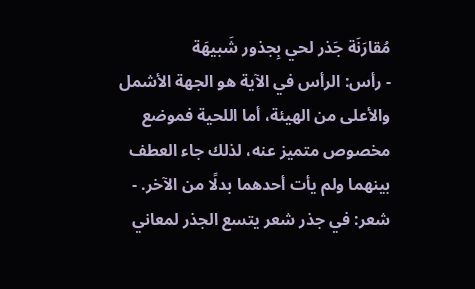مُقارَنَة جَذر لحي بِجذور شَبيهَة
- رأس: الرأس في الآية هو الجهة الأشمل والأعلى من الهيئة، أما اللحية فموضع مخصوص متميز عنه، لذلك جاء العطف بينهما ولم يأت أحدهما بدلًا من الآخر. - شعر: في جذر شعر يتسع الجذر لمعاني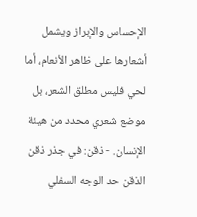الإحساس والإبراز ويشمل أشعارها على ظاهر الأنعام، أما لحي فليس مطلق الشعر، بل موضع شعري محدد من هيئة الإنسان. - ذقن: في جذر ذقن الذقن حد الوجه السفلي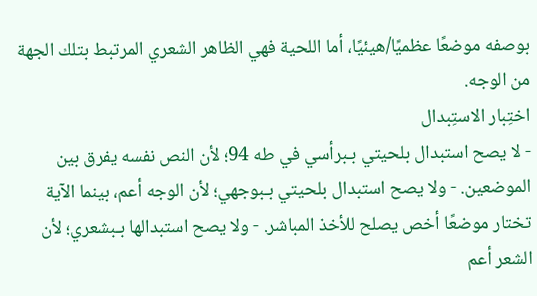بوصفه موضعًا عظميًا/هيئيًا، أما اللحية فهي الظاهر الشعري المرتبط بتلك الجهة من الوجه.
اختِبار الاستِبدال
- لا يصح استبدال بلحيتي بـبرأسي في طه 94؛ لأن النص نفسه يفرق بين الموضعين. - ولا يصح استبدال بلحيتي بـبوجهي؛ لأن الوجه أعم، بينما الآية تختار موضعًا أخص يصلح للأخذ المباشر. - ولا يصح استبدالها بـبشعري؛ لأن الشعر أعم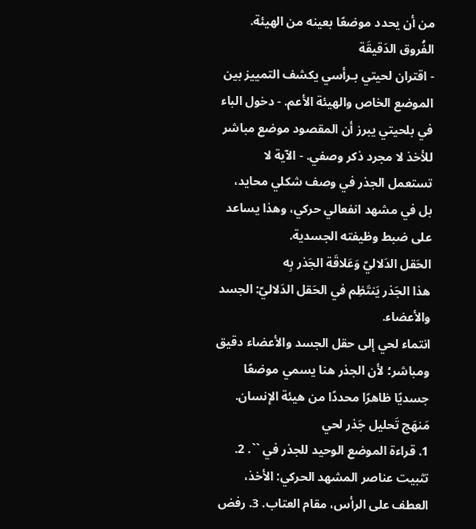من أن يحدد موضعًا بعينه من الهيئة.
الفُروق الدَقيقَة
- اقتران لحيتي بـرأسي يكشف التمييز بين الموضع الخاص والهيئة الأعم. - دخول الباء في بلحيتي يبرز أن المقصود موضع مباشر للأخذ لا مجرد ذكر وصفي. - الآية لا تستعمل الجذر في وصف شكلي محايد، بل في مشهد انفعالي حركي، وهذا يساعد على ضبط وظيفته الجسدية.
الحَقل الدَلاليّ وَعَلاقَة الجَذر بِه
هذا الجَذر يَنتَظِم في الحَقل الدَلاليّ: الجسد والأعضاء.
انتماء لحي إلى حقل الجسد والأعضاء دقيق ومباشر؛ لأن الجذر هنا يسمي موضعًا جسديًا ظاهرًا محددًا من هيئة الإنسان.
مَنهَج تَحليل جَذر لحي
1. قراءة الموضع الوحيد للجذر في ``. 2. تثبيت عناصر المشهد الحركي: الأخذ، العطف على الرأس، مقام العتاب. 3. رفض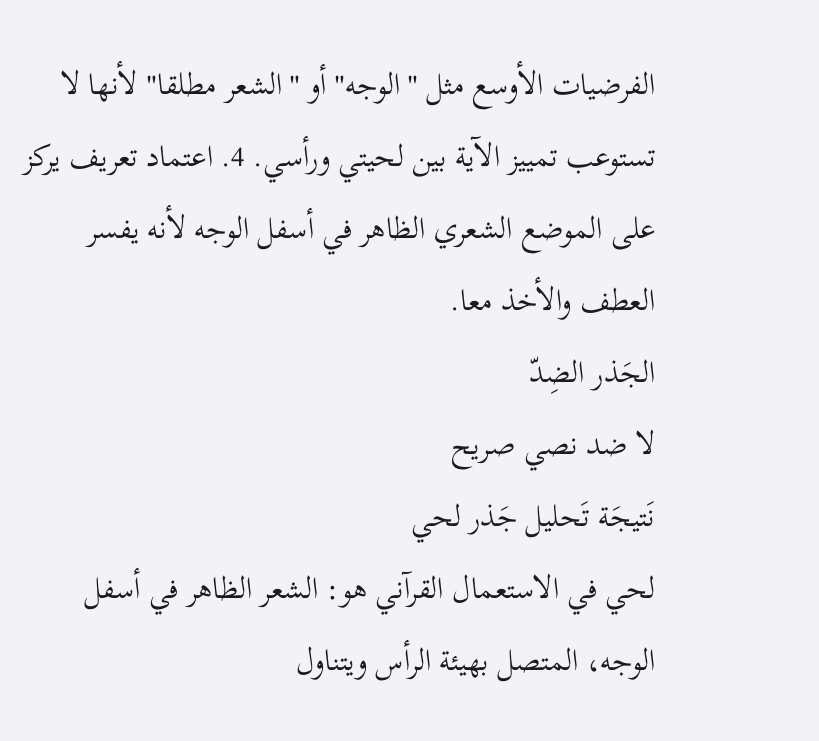الفرضيات الأوسع مثل "الوجه" أو "الشعر مطلقا" لأنها لا تستوعب تمييز الآية بين لحيتي ورأسي. 4. اعتماد تعريف يركز على الموضع الشعري الظاهر في أسفل الوجه لأنه يفسر العطف والأخذ معا.
الجَذر الضِدّ
لا ضد نصي صريح
نَتيجَة تَحليل جَذر لحي
لحي في الاستعمال القرآني هو: الشعر الظاهر في أسفل الوجه، المتصل بهيئة الرأس ويتناول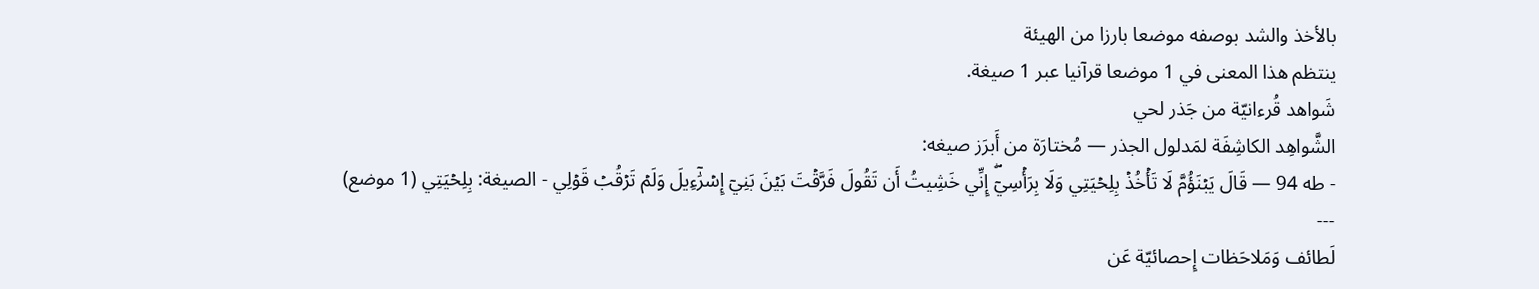بالأخذ والشد بوصفه موضعا بارزا من الهيئة
ينتظم هذا المعنى في 1 موضعا قرآنيا عبر 1 صيغة.
شَواهد قُرءانيّة من جَذر لحي
الشَّواهِد الكاشِفَة لمَدلول الجذر — مُختارَة من أَبرَز صيغه:
- طه 94 — قَالَ يَبۡنَؤُمَّ لَا تَأۡخُذۡ بِلِحۡيَتِي وَلَا بِرَأۡسِيٓۖ إِنِّي خَشِيتُ أَن تَقُولَ فَرَّقۡتَ بَيۡنَ بَنِيٓ إِسۡرَٰٓءِيلَ وَلَمۡ تَرۡقُبۡ قَوۡلِي - الصيغة: بِلِحۡيَتِي (1 موضع)
---
لَطائف وَمَلاحَظات إِحصائيّة عَن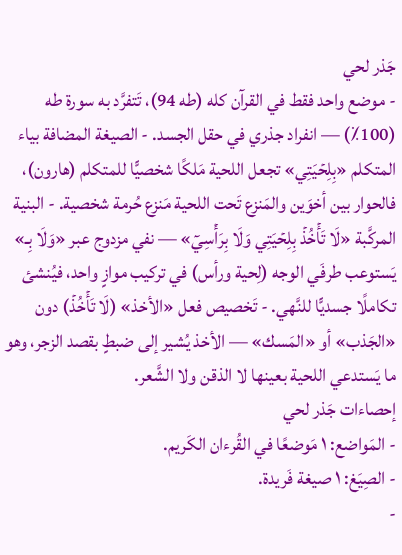جَذر لحي
- موضع واحد فقط في القرآن كله (طه 94)، تَتفرَّد به سورة طه (100٪) — انفراد جذري في حقل الجسد. - الصيغة المضافة بياء المتكلم «بِلِحۡيَتِي» تجعل اللحية مَلكًا شخصيًّا للمتكلم (هارون)، فالحوار بين أخوَين والمَنزع تَحت اللحية مَنزع حُرمة شخصية. - البنية المركَّبة «لَا تَأۡخُذۡ بِلِحۡيَتِي وَلَا بِرَأۡسِيٓ» — نفي مزدوج عبر «وَلَا بِـ» يَستوعب طرفَي الوجه (لِحية ورأس) في تركيب موازٍ واحد، فيُنشئ تكاملًا جسديًّا للنَّهي. - تَخصيص فعل «الأخذ» (لَا تَأۡخُذۡ) دون «الجَذب» أو «المَسك» — الأخذ يُشير إلى ضبطٍ بقصد الزجر، وهو ما يَستدعي اللحية بعينها لا الذقن ولا الشَّعر.
إحصاءات جَذر لحي
- المَواضع: ١ مَوضعًا في القُرءان الكَريم.
- الصِيَغ: ١ صيغة فَريدة.
-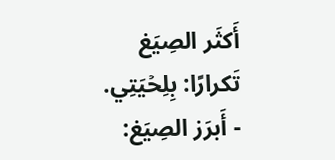أَكثَر الصِيَغ تَكرارًا: بِلِحۡيَتِي.
- أَبرَز الصِيَغ: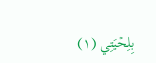بِلِحۡيَتِي (١)